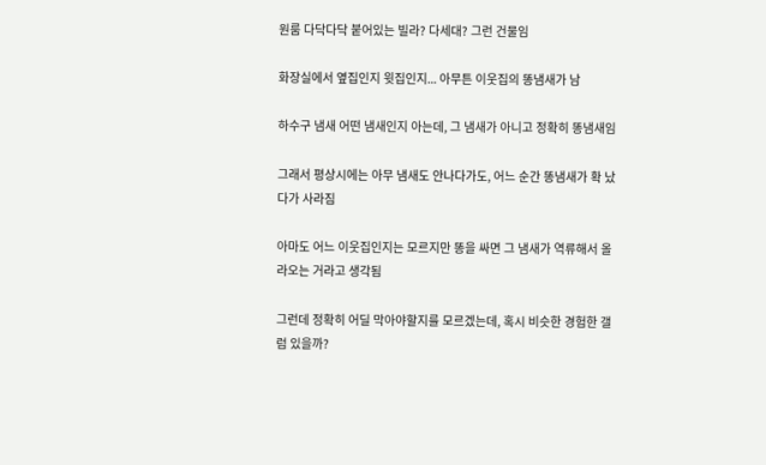원룸 다닥다닥 붙어있는 빌라? 다세대? 그런 건물임

화장실에서 옆집인지 윗집인지... 아무튼 이웃집의 똥냄새가 남

하수구 냄새 어떤 냄새인지 아는데, 그 냄새가 아니고 정확히 똥냄새임

그래서 평상시에는 아무 냄새도 안나다가도, 어느 순간 똥냄새가 확 났다가 사라짐

아마도 어느 이웃집인지는 모르지만 똥을 싸면 그 냄새가 역류해서 올라오는 거라고 생각됨

그런데 정확히 어딜 막아야할지를 모르겠는데, 혹시 비슷한 경험한 갤럼 있을까?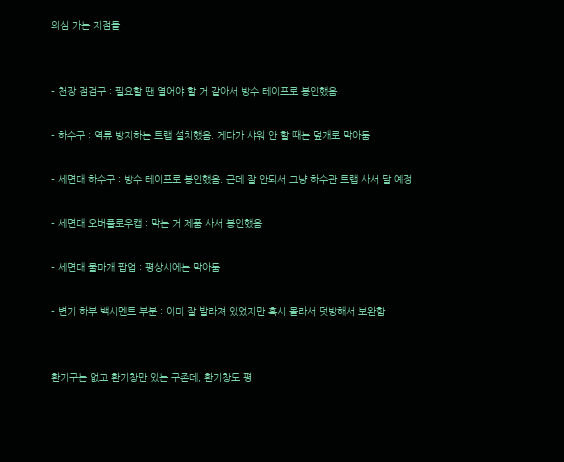의심 가는 지점들


- 천장 점검구 : 필요할 땐 열어야 할 거 같아서 방수 테이프로 봉인했음

- 하수구 : 역류 방지하는 트랩 설치했음. 게다가 샤워 안 할 때는 덮개로 막아둠

- 세면대 하수구 : 방수 테이프로 봉인했음. 근데 잘 안되서 그냥 하수관 트랩 사서 달 예정

- 세면대 오버플로우캡 : 막는 거 제품 사서 봉인했음

- 세면대 물마개 팝업 : 평상시에는 막아둠

- 변기 하부 백시멘트 부분 : 이미 잘 발라져 있었지만 혹시 몰라서 덧방해서 보완함


환기구는 없고 환기창만 있는 구존데, 환기창도 평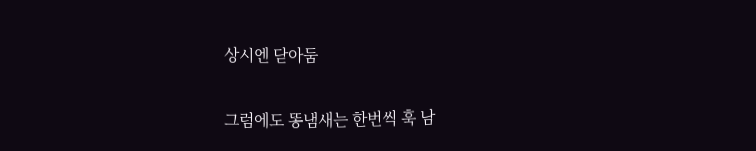상시엔 닫아둠

그럼에도 똥냄새는 한번씩 훅 남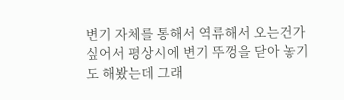변기 자체를 통해서 역류해서 오는건가 싶어서 평상시에 변기 뚜껑을 닫아 놓기도 해봤는데 그래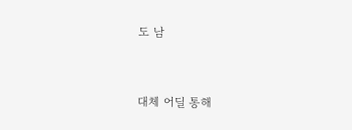도 남


대체 어딜 통해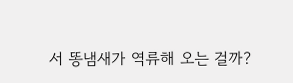서 똥냄새가 역류해 오는 걸까?